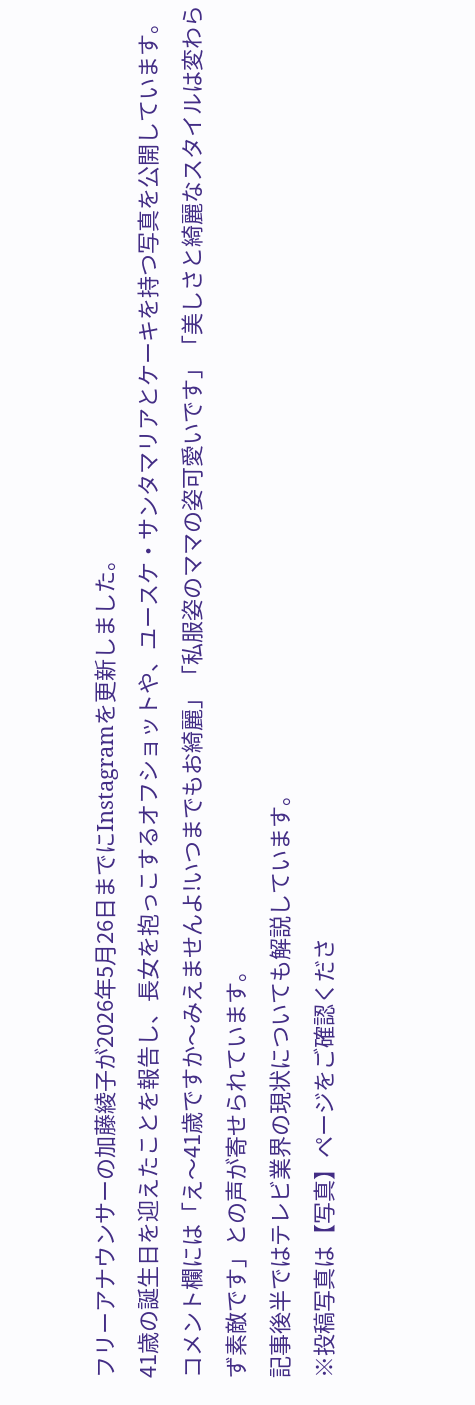フリーアナウンサーの加藤綾子が2026年5月26日までにInstagramを更新しました。
41歳の誕生日を迎えたことを報告し、長女を抱っこするオフショットや、ユースケ・サンタマリアとケーキを持つ写真を公開しています。
コメント欄には「え〜41歳ですか〜みえませんよ!いつまでもお綺麗」「私服姿のママの姿可愛いです」「美しさと綺麗なスタイルは変わらず素敵です」との声が寄せられています。
記事後半ではテレビ業界の現状についても解説しています。
※投稿写真は【写真】ページをご確認くださ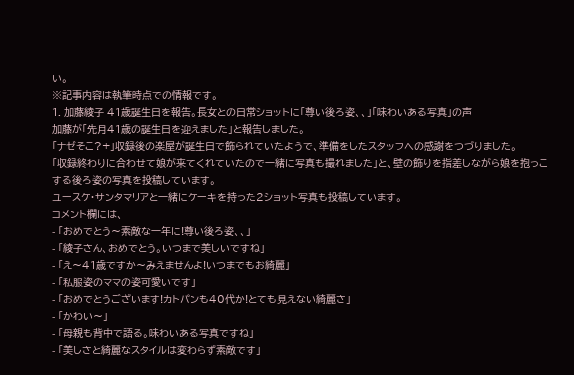い。
※記事内容は執筆時点での情報です。
1. 加藤綾子 41歳誕生日を報告。長女との日常ショットに「尊い後ろ姿、、」「味わいある写真」の声
加藤が「先月41歳の誕生日を迎えました」と報告しました。
「ナゼそこ?+」収録後の楽屋が誕生日で飾られていたようで、準備をしたスタッフへの感謝をつづりました。
「収録終わりに合わせて娘が来てくれていたので一緒に写真も撮れました」と、壁の飾りを指差しながら娘を抱っこする後ろ姿の写真を投稿しています。
ユースケ・サンタマリアと一緒にケーキを持った2ショット写真も投稿しています。
コメント欄には、
- 「おめでとう〜素敵な一年に!尊い後ろ姿、、」
- 「綾子さん、おめでとう。いつまで美しいですね」
- 「え〜41歳ですか〜みえませんよ!いつまでもお綺麗」
- 「私服姿のママの姿可愛いです」
- 「おめでとうございます!カトパンも40代か!とても見えない綺麗さ」
- 「かわい〜」
- 「母親も背中で語る。味わいある写真ですね」
- 「美しさと綺麗なスタイルは変わらず素敵です」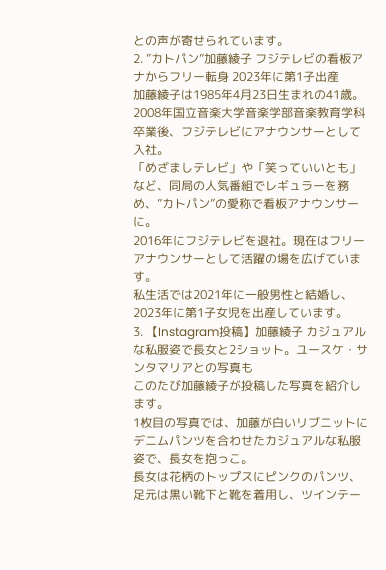との声が寄せられています。
2. ”カトパン”加藤綾子 フジテレビの看板アナからフリー転身 2023年に第1子出産
加藤綾子は1985年4月23日生まれの41歳。
2008年国立音楽大学音楽学部音楽教育学科卒業後、フジテレビにアナウンサーとして入社。
「めざましテレビ」や「笑っていいとも」など、同局の人気番組でレギュラーを務め、”カトパン”の愛称で看板アナウンサーに。
2016年にフジテレビを退社。現在はフリーアナウンサーとして活躍の場を広げています。
私生活では2021年に一般男性と結婚し、2023年に第1子女児を出産しています。
3. 【Instagram投稿】加藤綾子 カジュアルな私服姿で長女と2ショット。ユースケ・サンタマリアとの写真も
このたび加藤綾子が投稿した写真を紹介します。
1枚目の写真では、加藤が白いリブニットにデニムパンツを合わせたカジュアルな私服姿で、長女を抱っこ。
長女は花柄のトップスにピンクのパンツ、足元は黒い靴下と靴を着用し、ツインテー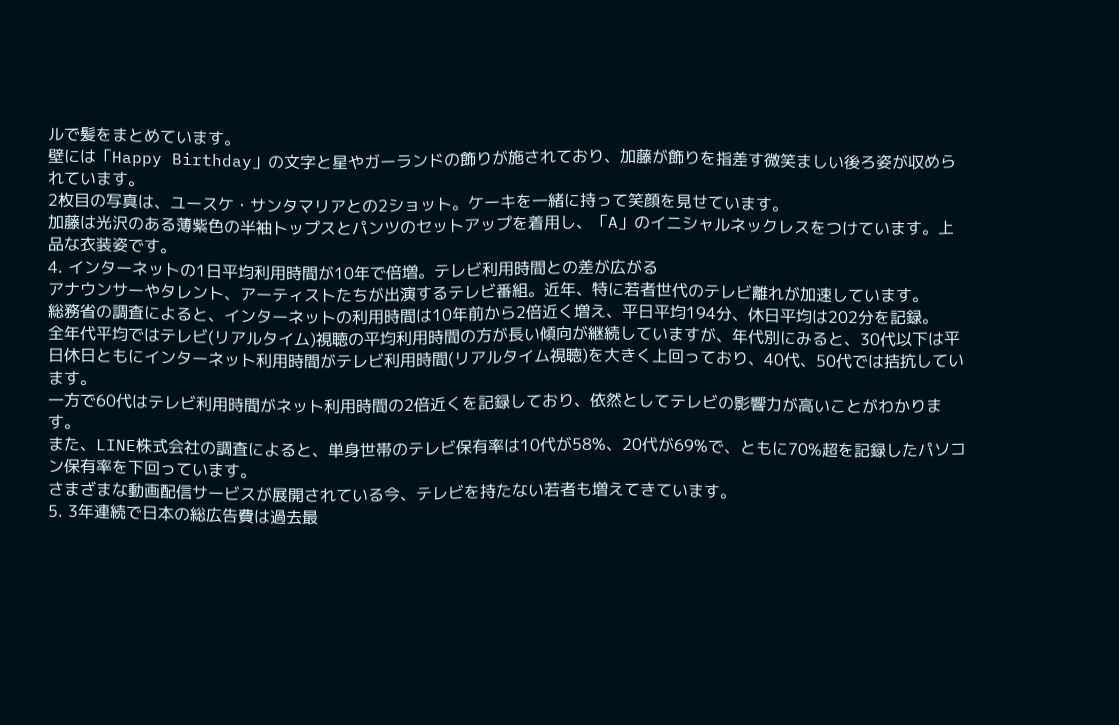ルで髪をまとめています。
壁には「Happy Birthday」の文字と星やガーランドの飾りが施されており、加藤が飾りを指差す微笑ましい後ろ姿が収められています。
2枚目の写真は、ユースケ・サンタマリアとの2ショット。ケーキを一緒に持って笑顔を見せています。
加藤は光沢のある薄紫色の半袖トップスとパンツのセットアップを着用し、「A」のイニシャルネックレスをつけています。上品な衣装姿です。
4. インターネットの1日平均利用時間が10年で倍増。テレビ利用時間との差が広がる
アナウンサーやタレント、アーティストたちが出演するテレビ番組。近年、特に若者世代のテレビ離れが加速しています。
総務省の調査によると、インターネットの利用時間は10年前から2倍近く増え、平日平均194分、休日平均は202分を記録。
全年代平均ではテレビ(リアルタイム)視聴の平均利用時間の方が長い傾向が継続していますが、年代別にみると、30代以下は平日休日ともにインターネット利用時間がテレビ利用時間(リアルタイム視聴)を大きく上回っており、40代、50代では拮抗しています。
一方で60代はテレビ利用時間がネット利用時間の2倍近くを記録しており、依然としてテレビの影響力が高いことがわかります。
また、LINE株式会社の調査によると、単身世帯のテレビ保有率は10代が58%、20代が69%で、ともに70%超を記録したパソコン保有率を下回っています。
さまざまな動画配信サービスが展開されている今、テレビを持たない若者も増えてきています。
5. 3年連続で日本の総広告費は過去最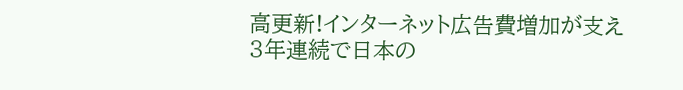高更新!インターネット広告費増加が支え
3年連続で日本の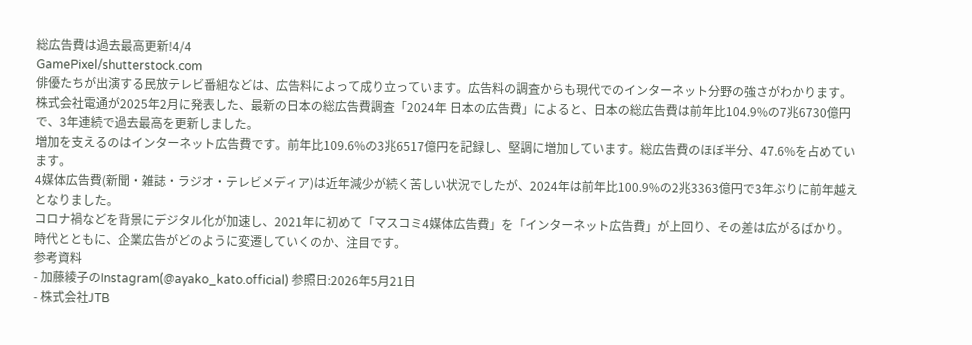総広告費は過去最高更新!4/4
GamePixel/shutterstock.com
俳優たちが出演する民放テレビ番組などは、広告料によって成り立っています。広告料の調査からも現代でのインターネット分野の強さがわかります。
株式会社電通が2025年2月に発表した、最新の日本の総広告費調査「2024年 日本の広告費」によると、日本の総広告費は前年比104.9%の7兆6730億円で、3年連続で過去最高を更新しました。
増加を支えるのはインターネット広告費です。前年比109.6%の3兆6517億円を記録し、堅調に増加しています。総広告費のほぼ半分、47.6%を占めています。
4媒体広告費(新聞・雑誌・ラジオ・テレビメディア)は近年減少が続く苦しい状況でしたが、2024年は前年比100.9%の2兆3363億円で3年ぶりに前年越えとなりました。
コロナ禍などを背景にデジタル化が加速し、2021年に初めて「マスコミ4媒体広告費」を「インターネット広告費」が上回り、その差は広がるばかり。時代とともに、企業広告がどのように変遷していくのか、注目です。
参考資料
- 加藤綾子のInstagram(@ayako_kato.official) 参照日:2026年5月21日
- 株式会社JTB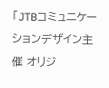「JTBコミュニケーションデザイン主催 オリジ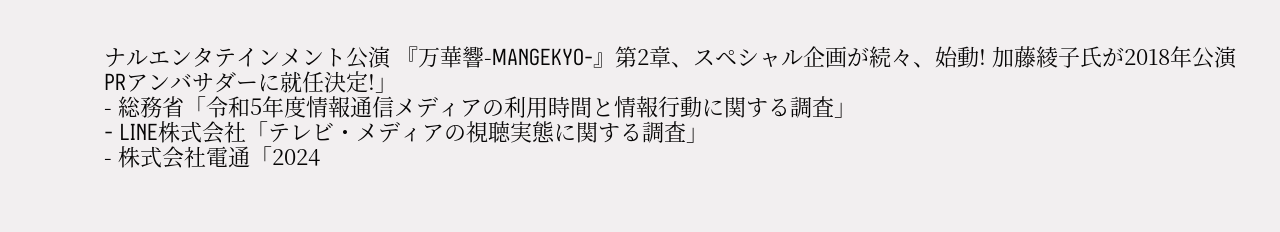ナルエンタテインメント公演 『万華響-MANGEKYO-』第2章、スペシャル企画が続々、始動! 加藤綾子氏が2018年公演PRアンバサダーに就任決定!」
- 総務省「令和5年度情報通信メディアの利用時間と情報行動に関する調査」
- LINE株式会社「テレビ・メディアの視聴実態に関する調査」
- 株式会社電通「2024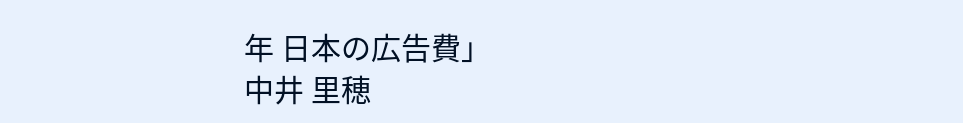年 日本の広告費」
中井 里穂